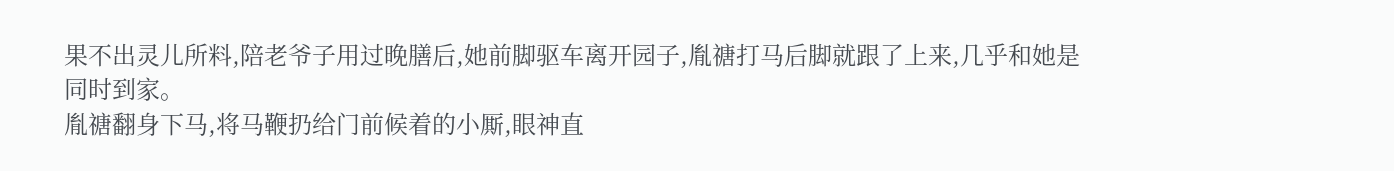果不出灵儿所料,陪老爷子用过晚膳后,她前脚驱车离开园子,胤禟打马后脚就跟了上来,几乎和她是同时到家。
胤禟翻身下马,将马鞭扔给门前候着的小厮,眼神直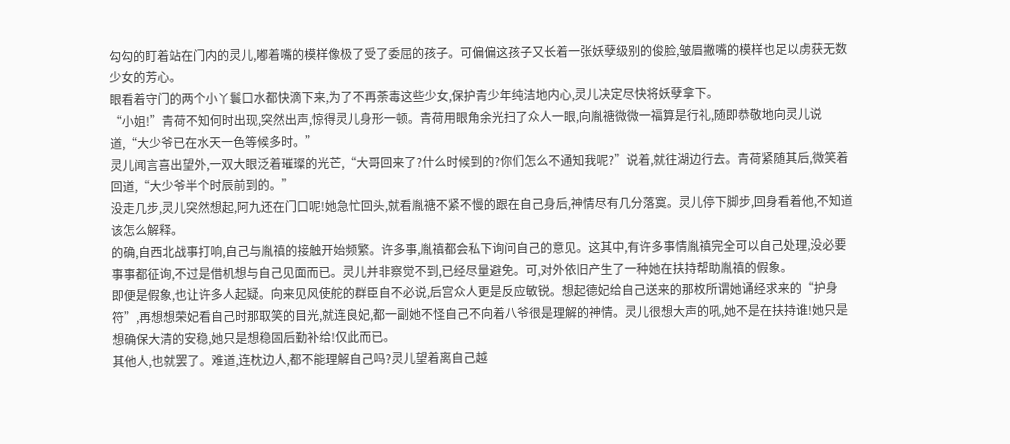勾勾的盯着站在门内的灵儿,嘟着嘴的模样像极了受了委屈的孩子。可偏偏这孩子又长着一张妖孽级别的俊脸,皱眉撇嘴的模样也足以虏获无数少女的芳心。
眼看着守门的两个小丫鬟口水都快滴下来,为了不再荼毒这些少女,保护青少年纯洁地内心,灵儿决定尽快将妖孽拿下。
“小姐!”青荷不知何时出现,突然出声,惊得灵儿身形一顿。青荷用眼角余光扫了众人一眼,向胤禟微微一福算是行礼,随即恭敬地向灵儿说道,“大少爷已在水天一色等候多时。”
灵儿闻言喜出望外,一双大眼泛着璀璨的光芒,“大哥回来了?什么时候到的?你们怎么不通知我呢?”说着,就往湖边行去。青荷紧随其后,微笑着回道,“大少爷半个时辰前到的。”
没走几步,灵儿突然想起,阿九还在门口呢!她急忙回头,就看胤禟不紧不慢的跟在自己身后,神情尽有几分落寞。灵儿停下脚步,回身看着他,不知道该怎么解释。
的确,自西北战事打响,自己与胤禛的接触开始频繁。许多事,胤禛都会私下询问自己的意见。这其中,有许多事情胤禛完全可以自己处理,没必要事事都征询,不过是借机想与自己见面而已。灵儿并非察觉不到,已经尽量避免。可,对外依旧产生了一种她在扶持帮助胤禛的假象。
即便是假象,也让许多人起疑。向来见风使舵的群臣自不必说,后宫众人更是反应敏锐。想起德妃给自己送来的那枚所谓她诵经求来的“护身符”,再想想荣妃看自己时那取笑的目光,就连良妃,都一副她不怪自己不向着八爷很是理解的神情。灵儿很想大声的吼,她不是在扶持谁!她只是想确保大清的安稳,她只是想稳固后勤补给!仅此而已。
其他人,也就罢了。难道,连枕边人,都不能理解自己吗?灵儿望着离自己越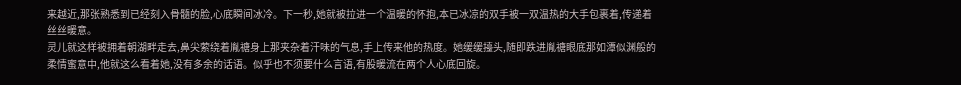来越近,那张熟悉到已经刻入骨髓的脸,心底瞬间冰冷。下一秒,她就被拉进一个温暖的怀抱,本已冰凉的双手被一双温热的大手包裹着,传递着丝丝暖意。
灵儿就这样被拥着朝湖畔走去,鼻尖萦绕着胤禟身上那夹杂着汗味的气息,手上传来他的热度。她缓缓擡头,随即跌进胤禟眼底那如潭似渊般的柔情蜜意中,他就这么看着她,没有多余的话语。似乎也不须要什么言语,有股暖流在两个人心底回旋。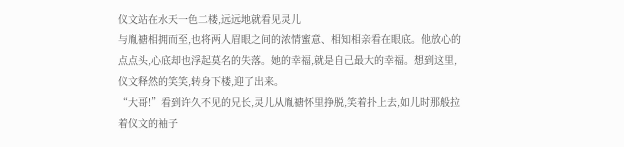仪文站在水天一色二楼,远远地就看见灵儿
与胤禟相拥而至,也将两人眉眼之间的浓情蜜意、相知相亲看在眼底。他放心的点点头,心底却也浮起莫名的失落。她的幸福,就是自己最大的幸福。想到这里,仪文释然的笑笑,转身下楼,迎了出来。
“大哥!”看到许久不见的兄长,灵儿从胤禟怀里挣脱,笑着扑上去,如儿时那般拉着仪文的袖子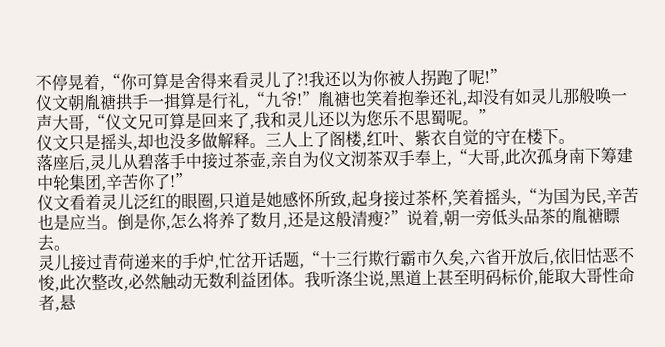不停晃着,“你可算是舍得来看灵儿了?!我还以为你被人拐跑了呢!”
仪文朝胤禟拱手一揖算是行礼,“九爷!”胤禟也笑着抱拳还礼,却没有如灵儿那般唤一声大哥,“仪文兄可算是回来了,我和灵儿还以为您乐不思蜀呢。”
仪文只是摇头,却也没多做解释。三人上了阁楼,红叶、紫衣自觉的守在楼下。
落座后,灵儿从碧落手中接过茶壶,亲自为仪文沏茶双手奉上,“大哥,此次孤身南下筹建中轮集团,辛苦你了!”
仪文看着灵儿泛红的眼圈,只道是她感怀所致,起身接过茶杯,笑着摇头,“为国为民,辛苦也是应当。倒是你,怎么将养了数月,还是这般清瘦?”说着,朝一旁低头品茶的胤禟瞟去。
灵儿接过青荷递来的手炉,忙岔开话题,“十三行欺行霸市久矣,六省开放后,依旧怙恶不悛,此次整改,必然触动无数利益团体。我听涤尘说,黑道上甚至明码标价,能取大哥性命者,悬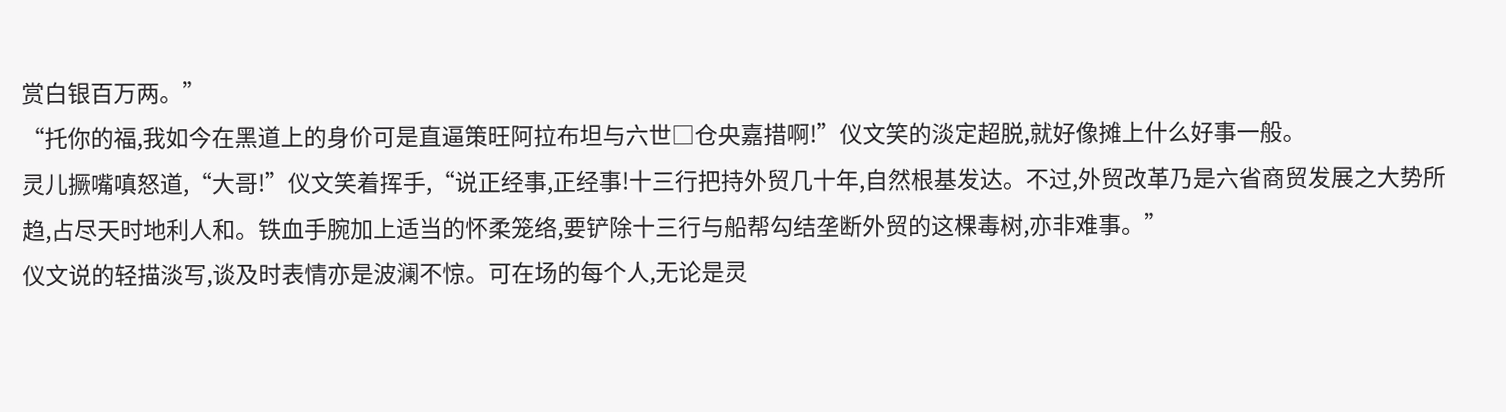赏白银百万两。”
“托你的福,我如今在黑道上的身价可是直逼策旺阿拉布坦与六世□仓央嘉措啊!”仪文笑的淡定超脱,就好像摊上什么好事一般。
灵儿撅嘴嗔怒道,“大哥!”仪文笑着挥手,“说正经事,正经事!十三行把持外贸几十年,自然根基发达。不过,外贸改革乃是六省商贸发展之大势所趋,占尽天时地利人和。铁血手腕加上适当的怀柔笼络,要铲除十三行与船帮勾结垄断外贸的这棵毒树,亦非难事。”
仪文说的轻描淡写,谈及时表情亦是波澜不惊。可在场的每个人,无论是灵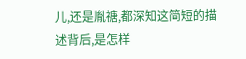儿,还是胤禟,都深知这简短的描述背后,是怎样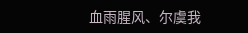血雨腥风、尔虞我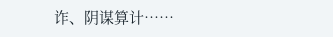诈、阴谋算计……